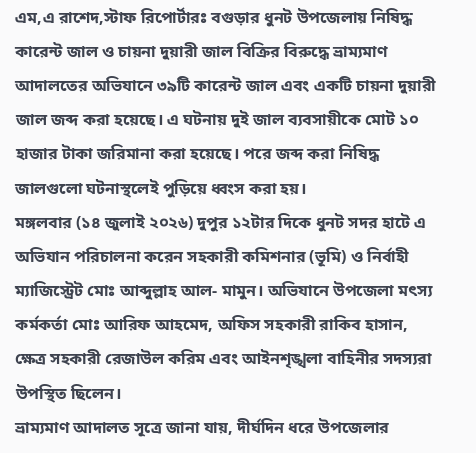এম,এ রাশেদ,স্টাফ রিপোর্টারঃ বগুড়ার ধুনট উপজেলায় নিষিদ্ধ কারেন্ট জাল ও চায়না দুয়ারী জাল বিক্রির বিরুদ্ধে ভ্রাম্যমাণ আদালতের অভিযানে ৩৯টি কারেন্ট জাল এবং একটি চায়না দুয়ারী জাল জব্দ করা হয়েছে। এ ঘটনায় দুই জাল ব্যবসায়ীকে মোট ১০ হাজার টাকা জরিমানা করা হয়েছে। পরে জব্দ করা নিষিদ্ধ জালগুলো ঘটনাস্থলেই পুড়িয়ে ধ্বংস করা হয়।
মঙ্গলবার (১৪ জুলাই ২০২৬) দুপুর ১২টার দিকে ধুনট সদর হাটে এ অভিযান পরিচালনা করেন সহকারী কমিশনার (ভূমি) ও নির্বাহী ম্যাজিস্ট্রেট মোঃ আব্দুল্লাহ আল- মামুন। অভিযানে উপজেলা মৎস্য কর্মকর্তা মোঃ আরিফ আহমেদ, অফিস সহকারী রাকিব হাসান, ক্ষেত্র সহকারী রেজাউল করিম এবং আইনশৃঙ্খলা বাহিনীর সদস্যরা উপস্থিত ছিলেন।
ভ্রাম্যমাণ আদালত সূত্রে জানা যায়, দীর্ঘদিন ধরে উপজেলার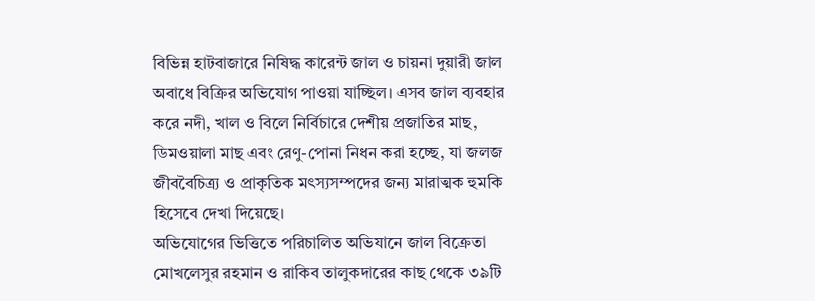বিভিন্ন হাটবাজারে নিষিদ্ধ কারেন্ট জাল ও চায়না দুয়ারী জাল অবাধে বিক্রির অভিযোগ পাওয়া যাচ্ছিল। এসব জাল ব্যবহার করে নদী, খাল ও বিলে নির্বিচারে দেশীয় প্রজাতির মাছ, ডিমওয়ালা মাছ এবং রেণু-পোনা নিধন করা হচ্ছে, যা জলজ জীববৈচিত্র্য ও প্রাকৃতিক মৎস্যসম্পদের জন্য মারাত্মক হুমকি হিসেবে দেখা দিয়েছে।
অভিযোগের ভিত্তিতে পরিচালিত অভিযানে জাল বিক্রেতা মোখলেসুর রহমান ও রাকিব তালুকদারের কাছ থেকে ৩৯টি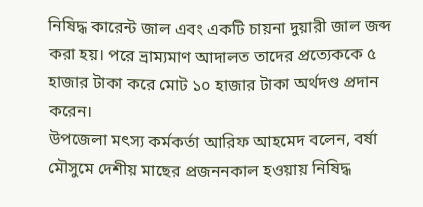নিষিদ্ধ কারেন্ট জাল এবং একটি চায়না দুয়ারী জাল জব্দ করা হয়। পরে ভ্রাম্যমাণ আদালত তাদের প্রত্যেককে ৫ হাজার টাকা করে মোট ১০ হাজার টাকা অর্থদণ্ড প্রদান করেন।
উপজেলা মৎস্য কর্মকর্তা আরিফ আহমেদ বলেন, বর্ষা মৌসুমে দেশীয় মাছের প্রজননকাল হওয়ায় নিষিদ্ধ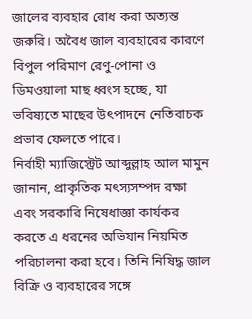জালের ব্যবহার রোধ করা অত্যন্ত জরুরি। অবৈধ জাল ব্যবহারের কারণে বিপুল পরিমাণ রেণু-পোনা ও ডিমওয়ালা মাছ ধ্বংস হচ্ছে, যা ভবিষ্যতে মাছের উৎপাদনে নেতিবাচক প্রভাব ফেলতে পারে।
নির্বাহী ম্যাজিস্ট্রেট আব্দুল্লাহ আল মামুন জানান, প্রাকৃতিক মৎস্যসম্পদ রক্ষা এবং সরকারি নিষেধাজ্ঞা কার্যকর করতে এ ধরনের অভিযান নিয়মিত পরিচালনা করা হবে। তিনি নিষিদ্ধ জাল বিক্রি ও ব্যবহারের সঙ্গে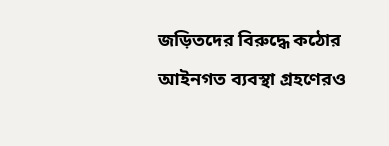জড়িতদের বিরুদ্ধে কঠোর আইনগত ব্যবস্থা গ্রহণেরও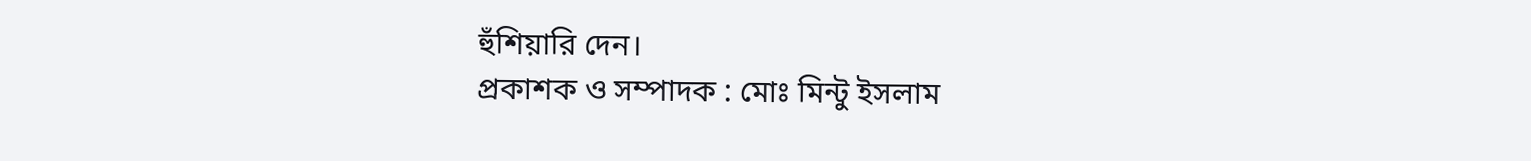হুঁশিয়ারি দেন।
প্রকাশক ও সম্পাদক : মোঃ মিন্টু ইসলাম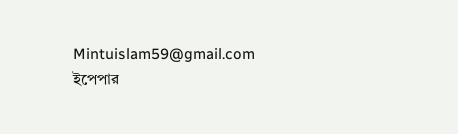Mintuislam59@gmail.com
ইপেপার